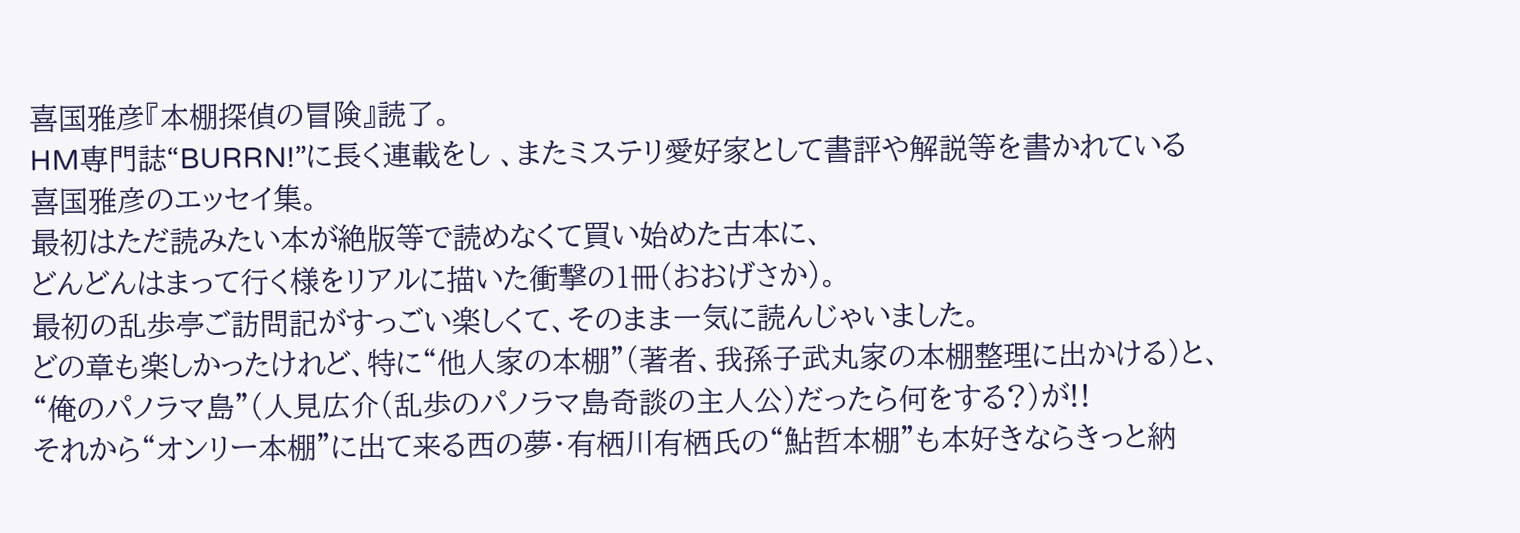喜国雅彦『本棚探偵の冒険』読了。
HM専門誌“BURRN!”に長く連載をし 、またミステリ愛好家として書評や解説等を書かれている
喜国雅彦のエッセイ集。
最初はただ読みたい本が絶版等で読めなくて買い始めた古本に、
どんどんはまって行く様をリアルに描いた衝撃の1冊(おおげさか)。
最初の乱歩亭ご訪問記がすっごい楽しくて、そのまま一気に読んじゃいました。
どの章も楽しかったけれど、特に“他人家の本棚”(著者、我孫子武丸家の本棚整理に出かける)と、
“俺のパノラマ島”(人見広介(乱歩のパノラマ島奇談の主人公)だったら何をする?)が!!
それから“オンリー本棚”に出て来る西の夢・有栖川有栖氏の“鮎哲本棚”も本好きならきっと納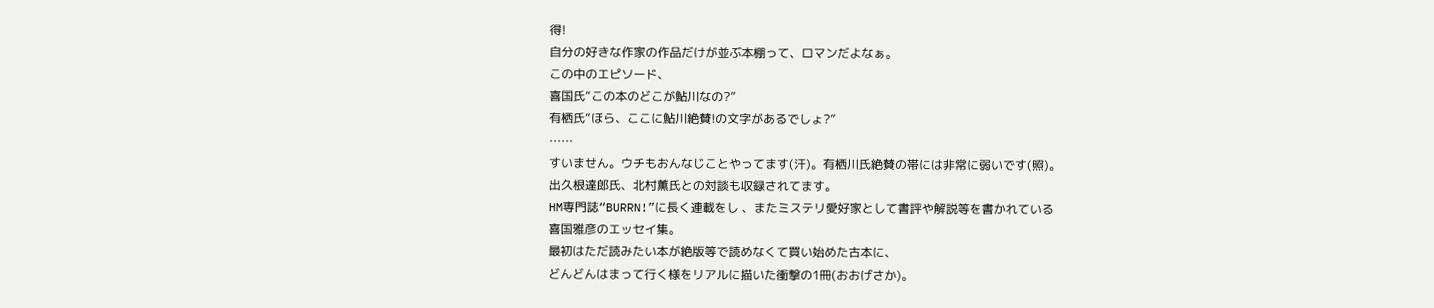得!
自分の好きな作家の作品だけが並ぶ本棚って、ロマンだよなぁ。
この中のエピソード、
喜国氏“この本のどこが鮎川なの?”
有栖氏“ほら、ここに鮎川絶賛!の文字があるでしょ?”
……
すいません。ウチもおんなじことやってます(汗)。有栖川氏絶賛の帯には非常に弱いです(照)。
出久根達郎氏、北村薫氏との対談も収録されてます。
HM専門誌“BURRN!”に長く連載をし 、またミステリ愛好家として書評や解説等を書かれている
喜国雅彦のエッセイ集。
最初はただ読みたい本が絶版等で読めなくて買い始めた古本に、
どんどんはまって行く様をリアルに描いた衝撃の1冊(おおげさか)。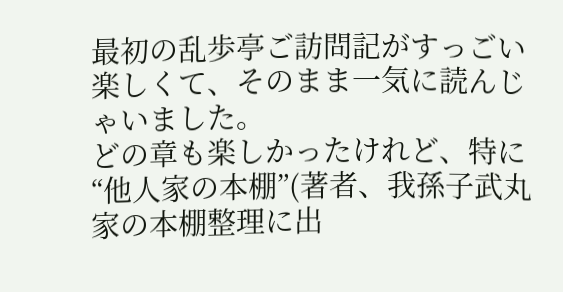最初の乱歩亭ご訪問記がすっごい楽しくて、そのまま一気に読んじゃいました。
どの章も楽しかったけれど、特に“他人家の本棚”(著者、我孫子武丸家の本棚整理に出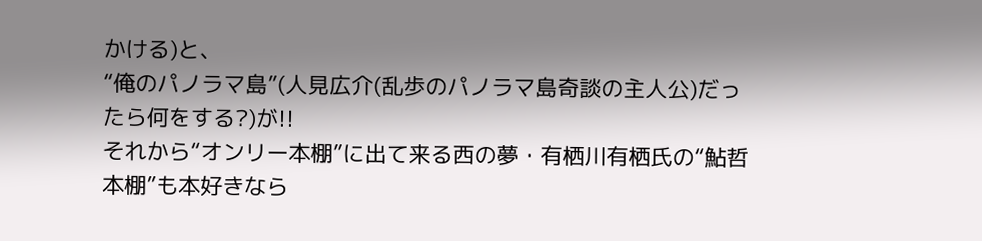かける)と、
“俺のパノラマ島”(人見広介(乱歩のパノラマ島奇談の主人公)だったら何をする?)が!!
それから“オンリー本棚”に出て来る西の夢・有栖川有栖氏の“鮎哲本棚”も本好きなら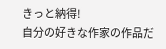きっと納得!
自分の好きな作家の作品だ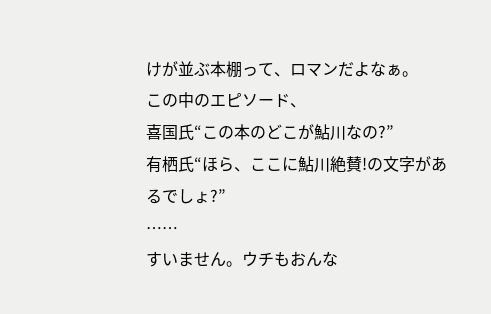けが並ぶ本棚って、ロマンだよなぁ。
この中のエピソード、
喜国氏“この本のどこが鮎川なの?”
有栖氏“ほら、ここに鮎川絶賛!の文字があるでしょ?”
……
すいません。ウチもおんな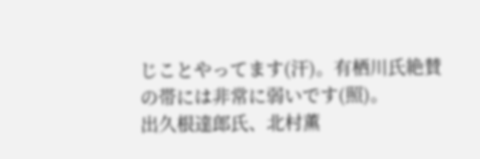じことやってます(汗)。有栖川氏絶賛の帯には非常に弱いです(照)。
出久根達郎氏、北村薫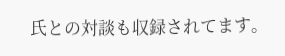氏との対談も収録されてます。